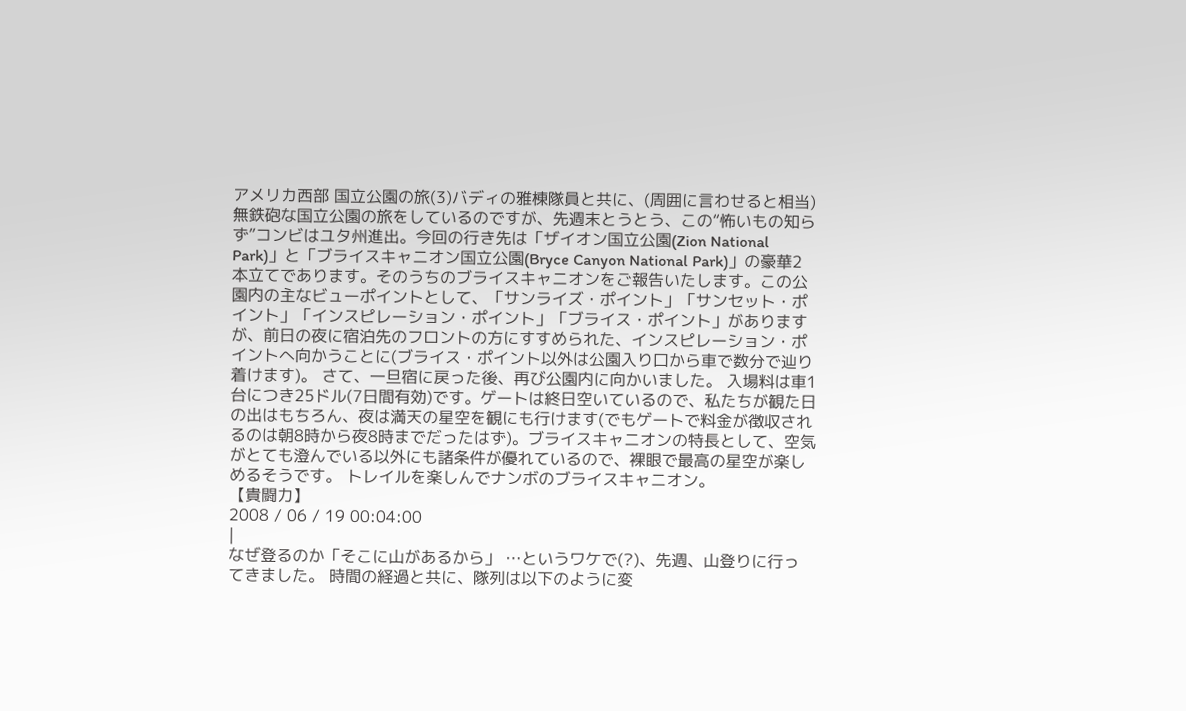アメリカ西部 国立公園の旅(3)バディの雅棟隊員と共に、(周囲に言わせると相当)無鉄砲な国立公園の旅をしているのですが、先週末とうとう、この“怖いもの知らず”コンビはユタ州進出。今回の行き先は「ザイオン国立公園(Zion National Park)」と「ブライスキャニオン国立公園(Bryce Canyon National Park)」の豪華2本立てであります。そのうちのブライスキャニオンをご報告いたします。この公園内の主なビューポイントとして、「サンライズ・ポイント」「サンセット・ポイント」「インスピレーション・ポイント」「ブライス・ポイント」がありますが、前日の夜に宿泊先のフロントの方にすすめられた、インスピレーション・ポイントへ向かうことに(ブライス・ポイント以外は公園入り口から車で数分で辿り着けます)。 さて、一旦宿に戻った後、再び公園内に向かいました。 入場料は車1台につき25ドル(7日間有効)です。ゲートは終日空いているので、私たちが観た日の出はもちろん、夜は満天の星空を観にも行けます(でもゲートで料金が徴収されるのは朝8時から夜8時までだったはず)。ブライスキャニオンの特長として、空気がとても澄んでいる以外にも諸条件が優れているので、裸眼で最高の星空が楽しめるそうです。 トレイルを楽しんでナンボのブライスキャニオン。
【貴闘力】
2008 / 06 / 19 00:04:00
|
なぜ登るのか「そこに山があるから」 …というワケで(?)、先週、山登りに行ってきました。 時間の経過と共に、隊列は以下のように変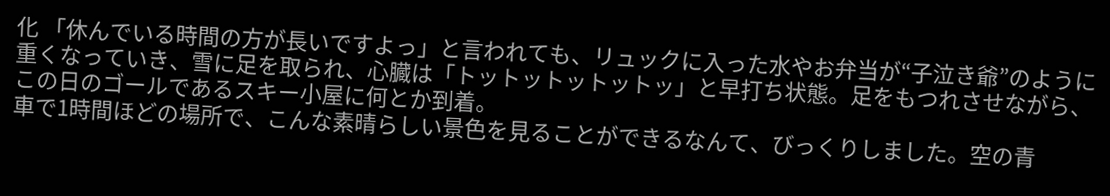化 「休んでいる時間の方が長いですよっ」と言われても、リュックに入った水やお弁当が“子泣き爺”のように重くなっていき、雪に足を取られ、心臓は「トットットットットッ」と早打ち状態。足をもつれさせながら、この日のゴールであるスキー小屋に何とか到着。
車で1時間ほどの場所で、こんな素晴らしい景色を見ることができるなんて、びっくりしました。空の青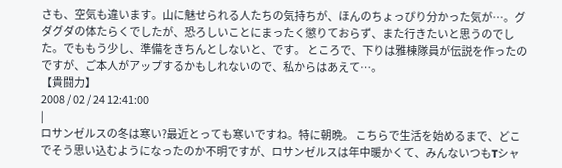さも、空気も違います。山に魅せられる人たちの気持ちが、ほんのちょっぴり分かった気が…。グダグダの体たらくでしたが、恐ろしいことにまったく懲りておらず、また行きたいと思うのでした。でももう少し、準備をきちんとしないと、です。 ところで、下りは雅棟隊員が伝説を作ったのですが、ご本人がアップするかもしれないので、私からはあえて…。
【貴闘力】
2008 / 02 / 24 12:41:00
|
ロサンゼルスの冬は寒い?最近とっても寒いですね。特に朝晩。 こちらで生活を始めるまで、どこでそう思い込むようになったのか不明ですが、ロサンゼルスは年中暖かくて、みんないつもTシャ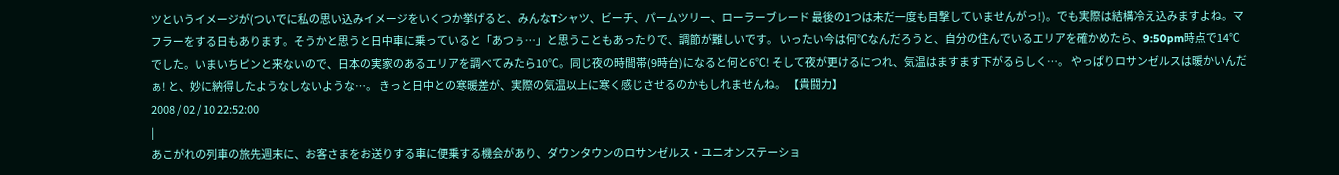ツというイメージが(ついでに私の思い込みイメージをいくつか挙げると、みんなTシャツ、ビーチ、パームツリー、ローラーブレード 最後の1つは未だ一度も目撃していませんがっ!)。でも実際は結構冷え込みますよね。マフラーをする日もあります。そうかと思うと日中車に乗っていると「あつぅ…」と思うこともあったりで、調節が難しいです。 いったい今は何℃なんだろうと、自分の住んでいるエリアを確かめたら、9:50pm時点で14℃でした。いまいちピンと来ないので、日本の実家のあるエリアを調べてみたら10℃。同じ夜の時間帯(9時台)になると何と6℃! そして夜が更けるにつれ、気温はますます下がるらしく…。 やっぱりロサンゼルスは暖かいんだぁ! と、妙に納得したようなしないような…。 きっと日中との寒暖差が、実際の気温以上に寒く感じさせるのかもしれませんね。 【貴闘力】
2008 / 02 / 10 22:52:00
|
あこがれの列車の旅先週末に、お客さまをお送りする車に便乗する機会があり、ダウンタウンのロサンゼルス・ユニオンステーショ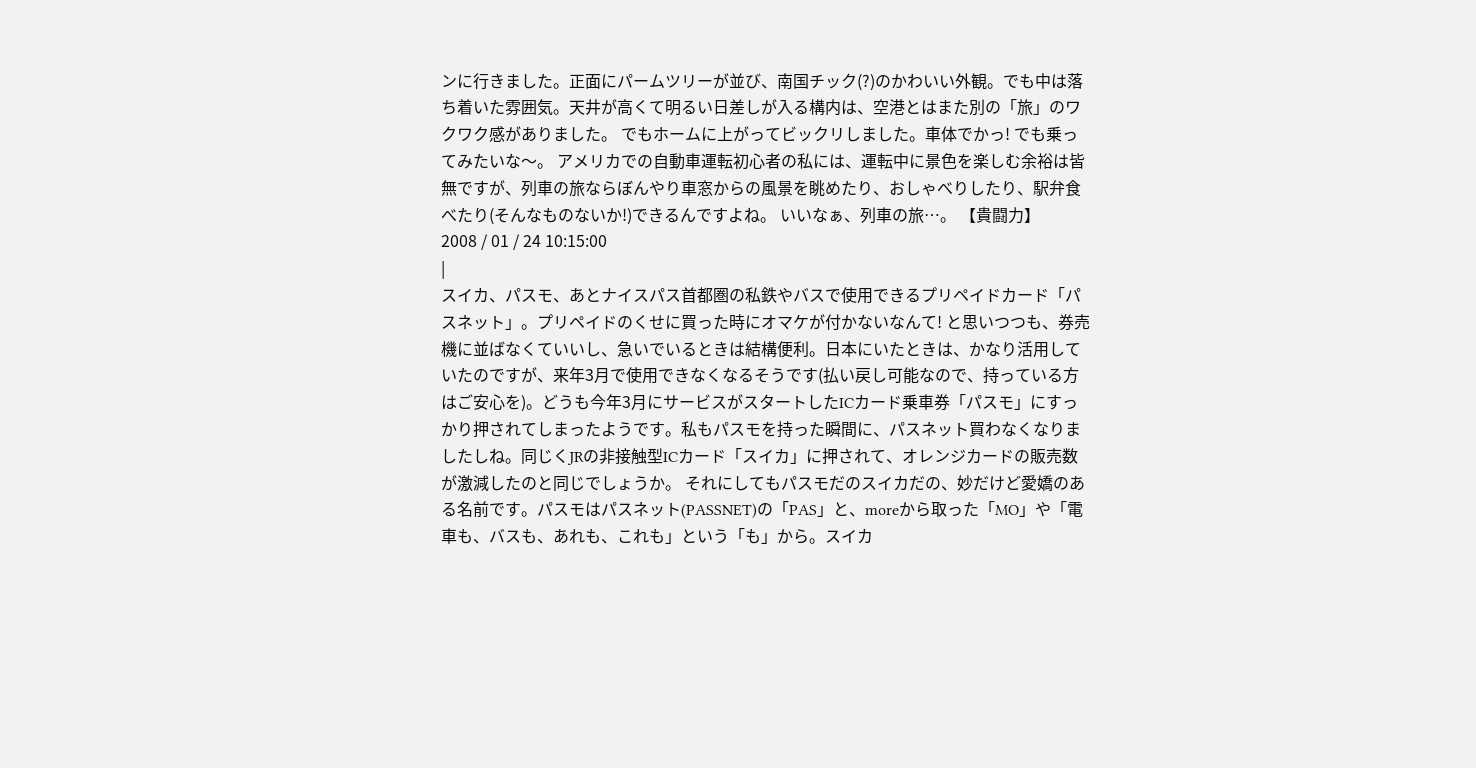ンに行きました。正面にパームツリーが並び、南国チック(?)のかわいい外観。でも中は落ち着いた雰囲気。天井が高くて明るい日差しが入る構内は、空港とはまた別の「旅」のワクワク感がありました。 でもホームに上がってビックリしました。車体でかっ! でも乗ってみたいな〜。 アメリカでの自動車運転初心者の私には、運転中に景色を楽しむ余裕は皆無ですが、列車の旅ならぼんやり車窓からの風景を眺めたり、おしゃべりしたり、駅弁食べたり(そんなものないか!)できるんですよね。 いいなぁ、列車の旅…。 【貴闘力】
2008 / 01 / 24 10:15:00
|
スイカ、パスモ、あとナイスパス首都圏の私鉄やバスで使用できるプリペイドカード「パスネット」。プリペイドのくせに買った時にオマケが付かないなんて! と思いつつも、券売機に並ばなくていいし、急いでいるときは結構便利。日本にいたときは、かなり活用していたのですが、来年3月で使用できなくなるそうです(払い戻し可能なので、持っている方はご安心を)。どうも今年3月にサービスがスタートしたICカード乗車券「パスモ」にすっかり押されてしまったようです。私もパスモを持った瞬間に、パスネット買わなくなりましたしね。同じくJRの非接触型ICカード「スイカ」に押されて、オレンジカードの販売数が激減したのと同じでしょうか。 それにしてもパスモだのスイカだの、妙だけど愛嬌のある名前です。パスモはパスネット(PASSNET)の「PAS」と、moreから取った「MO」や「電車も、バスも、あれも、これも」という「も」から。スイカ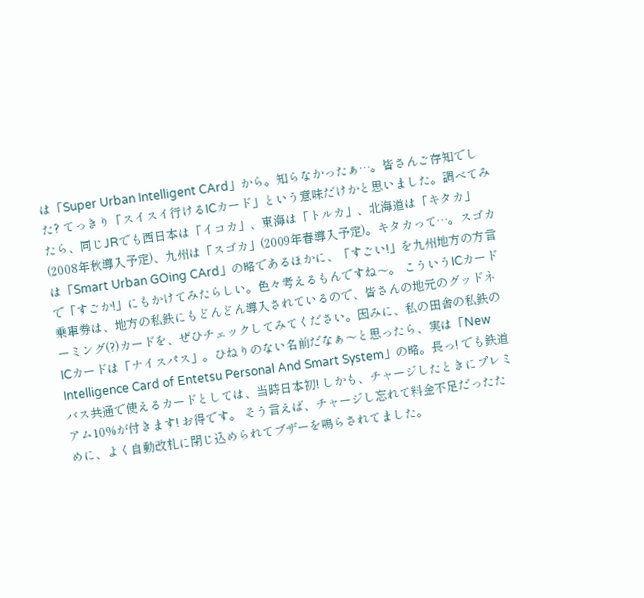は「Super Urban Intelligent CArd」から。知らなかったぁ…。皆さんご存知でした? てっきり「スイスイ行けるICカード」という意味だけかと思いました。調べてみたら、同じJRでも西日本は「イコカ」、東海は「トルカ」、北海道は「キタカ」(2008年秋導入予定)、九州は「スゴカ」(2009年春導入予定)。キタカって…。スゴカは「Smart Urban GOing CArd」の略であるほかに、「すごい!」を九州地方の方言で「すごか!」にもかけてみたらしい。色々考えるもんですね〜。 こういうICカード乗車券は、地方の私鉄にもどんどん導入されているので、皆さんの地元のグッドネーミング(?)カードを、ぜひチェックしてみてください。因みに、私の田舎の私鉄のICカードは「ナイスパス」。ひねりのない名前だなぁ〜と思ったら、実は「New Intelligence Card of Entetsu Personal And Smart System」の略。長っ! でも鉄道バス共通で使えるカードとしては、当時日本初! しかも、チャージしたときにプレミアム10%が付きます! お得です。 そう言えば、チャージし忘れて料金不足だったために、よく自動改札に閉じ込められてブザーを鳴らされてました。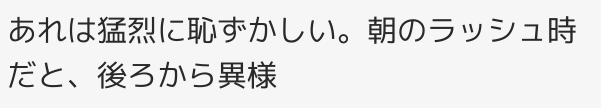あれは猛烈に恥ずかしい。朝のラッシュ時だと、後ろから異様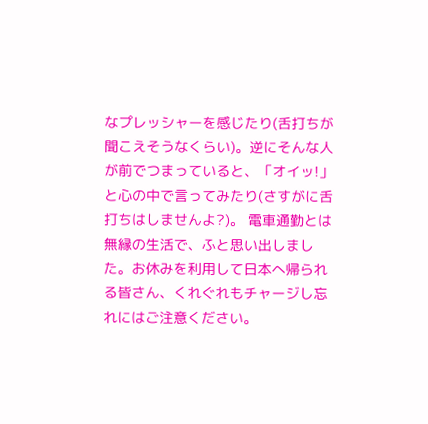なプレッシャーを感じたり(舌打ちが聞こえそうなくらい)。逆にそんな人が前でつまっていると、「オイッ!」と心の中で言ってみたり(さすがに舌打ちはしませんよ?)。 電車通勤とは無縁の生活で、ふと思い出しました。お休みを利用して日本へ帰られる皆さん、くれぐれもチャージし忘れにはご注意ください。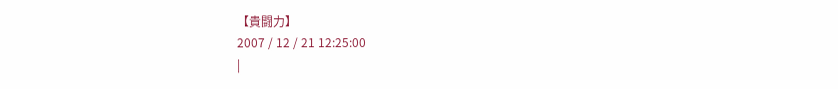【貴闘力】
2007 / 12 / 21 12:25:00
|